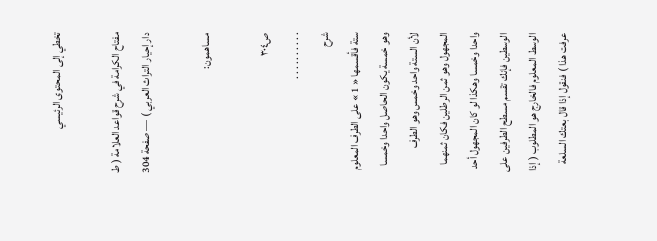تخطي إلى المحتوى الرئيسي

مفتاح الكرامة في شرح قواعد العلامة ( ط دار إحيار التراث العربي ) — صفحة 304

مساهمون:

ص٣٠٤
. . . . . . . . . .
شرح
ستة فأقسمها « 1 » على الطرف المعلوم وهو خمسة يكون الحاصل واحدا وخمسا لأن الستة واحد وخمس وهو الطرف المجهول وهو ثمن الرطلين فكان ثمنهما واحدا وخمسا وهكذا لو كان المجهول أحد الوسطين فإنك تقسم مسطح الطرفين على الوسط المعلوم فالخارج هو المطلوب ( إذا عرفت هذا ) فنقول إذا قال بعتك السلعة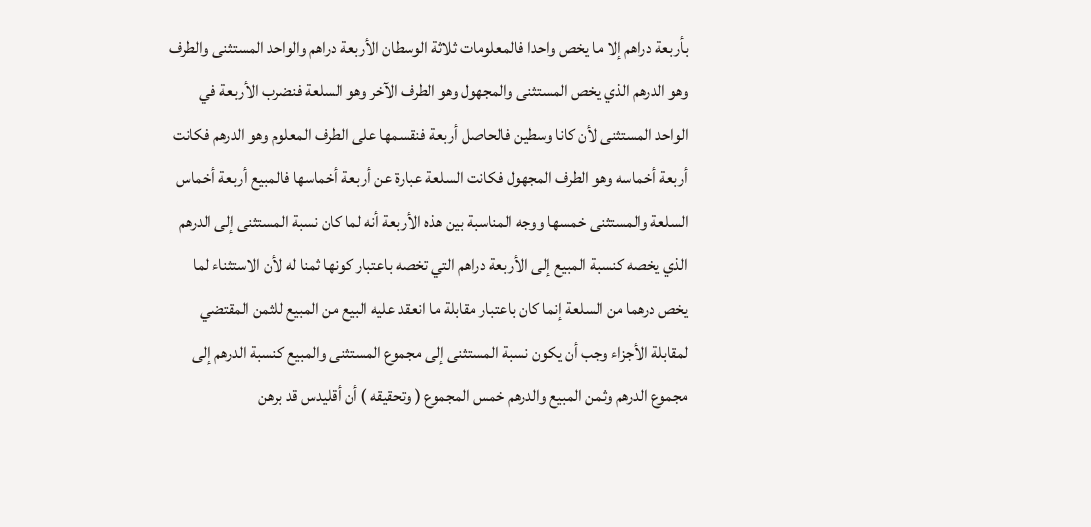بأربعة دراهم إلا ما يخص واحدا فالمعلومات ثلاثة الوسطان الأربعة دراهم والواحد المستثنى والطرف وهو الدرهم الذي يخص المستثنى والمجهول وهو الطرف الآخر وهو السلعة فنضرب الأربعة في الواحد المستثنى لأن كانا وسطين فالحاصل أربعة فنقسمها على الطرف المعلوم وهو الدرهم فكانت أربعة أخماسه وهو الطرف المجهول فكانت السلعة عبارة عن أربعة أخماسها فالمبيع أربعة أخماس السلعة والمستثنى خمسها ووجه المناسبة بين هذه الأربعة أنه لما كان نسبة المستثنى إلى الدرهم الذي يخصه كنسبة المبيع إلى الأربعة دراهم التي تخصه باعتبار كونها ثمنا له لأن الاستثناء لما يخص درهما من السلعة إنما كان باعتبار مقابلة ما انعقد عليه البيع من المبيع للثمن المقتضي لمقابلة الأجزاء وجب أن يكون نسبة المستثنى إلى مجموع المستثنى والمبيع كنسبة الدرهم إلى مجموع الدرهم وثمن المبيع والدرهم خمس المجموع ( وتحقيقه ) أن أقليدس قد برهن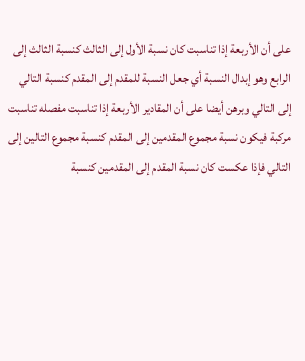على أن الأربعة إذا تناسبت كان نسبة الأول إلى الثالث كنسبة الثالث إلى الرابع وهو إبدال النسبة أي جعل النسبة للمقدم إلى المقدم كنسبة التالي إلى التالي وبرهن أيضا على أن المقادير الأربعة إذا تناسبت مفصله تناسبت مركبة فيكون نسبة مجموع المقدمين إلى المقدم كنسبة مجموع التالين إلى التالي فإذا عكست كان نسبة المقدم إلى المقدمين كنسبة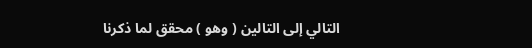التالي إلى التالين ( وهو ) محقق لما ذكرنا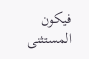فيكون المستثنى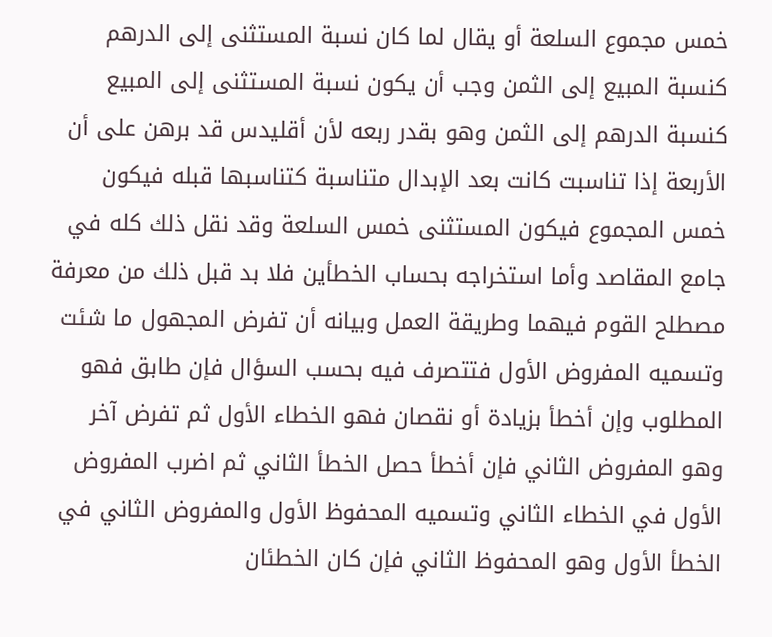خمس مجموع السلعة أو يقال لما كان نسبة المستثنى إلى الدرهم كنسبة المبيع إلى الثمن وجب أن يكون نسبة المستثنى إلى المبيع كنسبة الدرهم إلى الثمن وهو بقدر ربعه لأن أقليدس قد برهن على أن الأربعة إذا تناسبت كانت بعد الإبدال متناسبة كتناسبها قبله فيكون خمس المجموع فيكون المستثنى خمس السلعة وقد نقل ذلك كله في جامع المقاصد وأما استخراجه بحساب الخطأين فلا بد قبل ذلك من معرفة مصطلح القوم فيهما وطريقة العمل وبيانه أن تفرض المجهول ما شئت وتسميه المفروض الأول فتتصرف فيه بحسب السؤال فإن طابق فهو المطلوب وإن أخطأ بزيادة أو نقصان فهو الخطاء الأول ثم تفرض آخر وهو المفروض الثاني فإن أخطأ حصل الخطأ الثاني ثم اضرب المفروض الأول في الخطاء الثاني وتسميه المحفوظ الأول والمفروض الثاني في الخطأ الأول وهو المحفوظ الثاني فإن كان الخطئان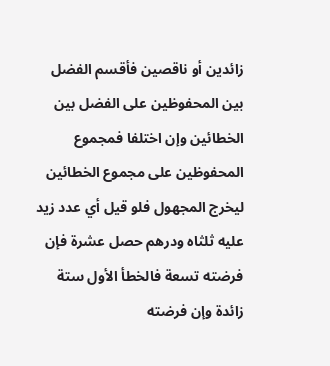زائدين أو ناقصين فأقسم الفضل بين المحفوظين على الفضل بين الخطائين وإن اختلفا فمجموع المحفوظين على مجموع الخطائين ليخرج المجهول فلو قيل أي عدد زيد عليه ثلثاه ودرهم حصل عشرة فإن فرضته تسعة فالخطأ الأول ستة زائدة وإن فرضته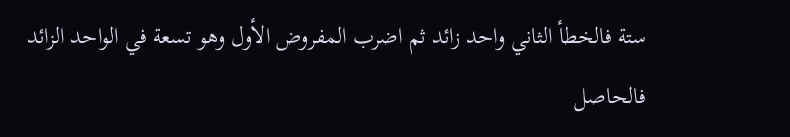ستة فالخطأ الثاني واحد زائد ثم اضرب المفروض الأول وهو تسعة في الواحد الزائد فالحاصل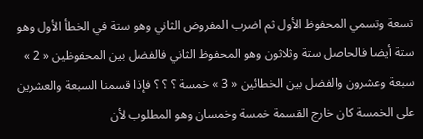تسعة وتسمي المحفوظ الأول ثم اضرب المفروض الثاني وهو ستة في الخطأ الأول وهو ستة أيضا فالحاصل ستة وثلاثون وهو المحفوظ الثاني فالفضل بين المحفوظين « 2 » سبعة وعشرون والفضل بين الخطائين « 3 » خمسة ؟ ؟ ؟ فإذا قسمنا السبعة والعشرين على الخمسة كان خارج القسمة خمسة وخمسان وهو المطلوب لأن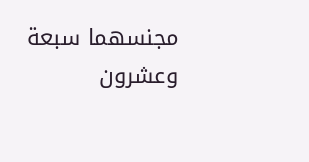مجنسهما سبعة وعشرون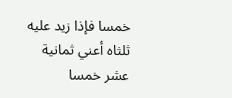خمسا فإذا زيد عليه ثلثاه أعني ثمانية عشر خمسا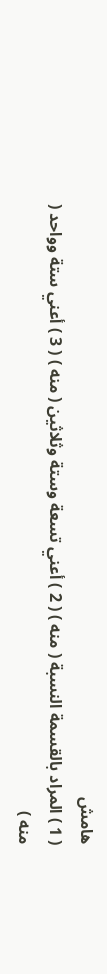هامش
( 1 ) المراد بالقسمة النسبة ( منه ) ( 2 ) أعني تسعة وستة وثلاثين ( منه ) ( 3 ) أعني ستة وواحد ( منه )